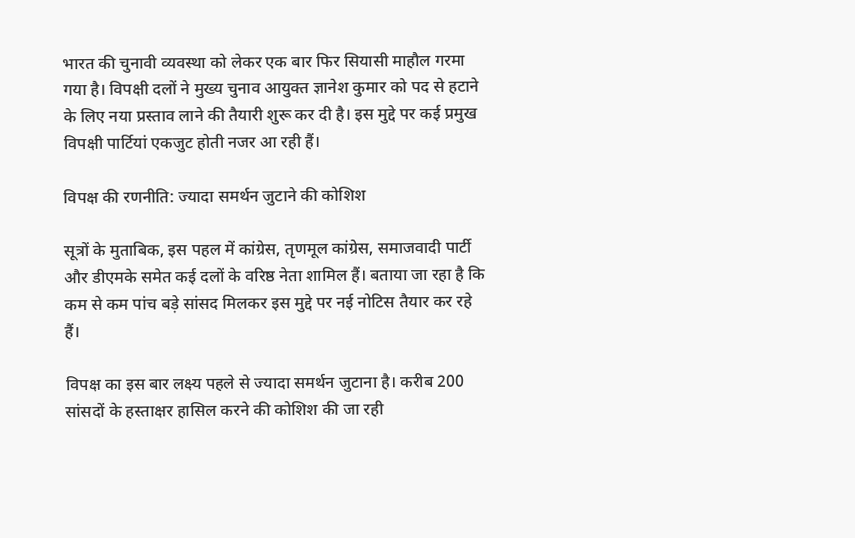भारत की चुनावी व्यवस्था को लेकर एक बार फिर सियासी माहौल गरमा गया है। विपक्षी दलों ने मुख्य चुनाव आयुक्त ज्ञानेश कुमार को पद से हटाने के लिए नया प्रस्ताव लाने की तैयारी शुरू कर दी है। इस मुद्दे पर कई प्रमुख विपक्षी पार्टियां एकजुट होती नजर आ रही हैं।

विपक्ष की रणनीति: ज्यादा समर्थन जुटाने की कोशिश

सूत्रों के मुताबिक, इस पहल में कांग्रेस, तृणमूल कांग्रेस, समाजवादी पार्टी और डीएमके समेत कई दलों के वरिष्ठ नेता शामिल हैं। बताया जा रहा है कि कम से कम पांच बड़े सांसद मिलकर इस मुद्दे पर नई नोटिस तैयार कर रहे हैं।

विपक्ष का इस बार लक्ष्य पहले से ज्यादा समर्थन जुटाना है। करीब 200 सांसदों के हस्ताक्षर हासिल करने की कोशिश की जा रही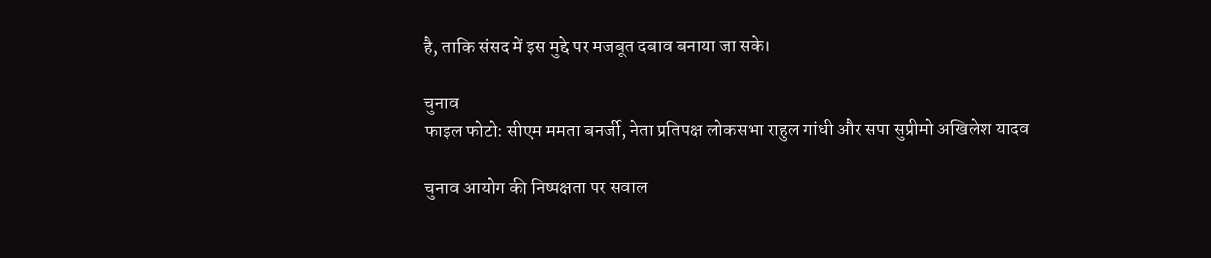है, ताकि संसद में इस मुद्दे पर मजबूत दबाव बनाया जा सके।

चुनाव
फाइल फोटो: सीएम ममता बनर्जी, नेता प्रतिपक्ष लोकसभा राहुल गांधी और सपा सुप्रीमो अखिलेश यादव

चुनाव आयोग की निष्पक्षता पर सवाल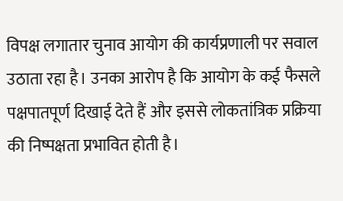विपक्ष लगातार चुनाव आयोग की कार्यप्रणाली पर सवाल उठाता रहा है। उनका आरोप है कि आयोग के कई फैसले पक्षपातपूर्ण दिखाई देते हैं और इससे लोकतांत्रिक प्रक्रिया की निष्पक्षता प्रभावित होती है।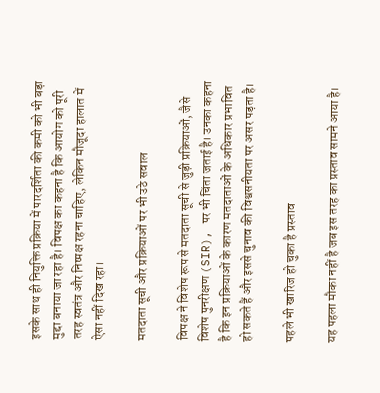इसके साथ ही नियुक्ति प्रक्रिया में पारदर्शिता की कमी को भी बड़ा मुद्दा बनाया जा रहा है। विपक्ष का कहना है कि आयोग को पूरी तरह स्वतंत्र और निष्पक्ष रहना चाहिए, लेकिन मौजूदा हालात में ऐसा नहीं दिख रहा।

मतदाता सूची और प्रक्रियाओं पर भी उठे सवाल

विपक्ष ने विशेष रूप से मतदाता सूची से जुड़ी प्रक्रियाओं, जैसे विशेष पुनरीक्षण (SIR), पर भी चिंता जताई है। उनका कहना है कि इन प्रक्रियाओं के कारण मतदाताओं के अधिकार प्रभावित हो सकते हैं और इससे चुनाव की विश्वसनीयता पर असर पड़ता है।

पहले भी खारिज हो चुका है प्रस्ताव

यह पहला मौका नहीं है जब इस तरह का प्रस्ताव सामने आया है।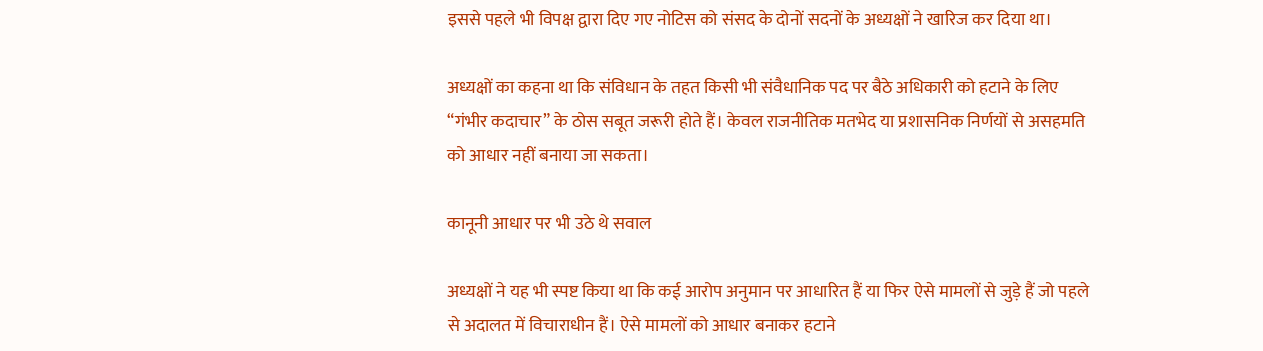इससे पहले भी विपक्ष द्वारा दिए गए नोटिस को संसद के दोनों सदनों के अध्यक्षों ने खारिज कर दिया था।

अध्यक्षों का कहना था कि संविधान के तहत किसी भी संवैधानिक पद पर बैठे अधिकारी को हटाने के लिए “गंभीर कदाचार” के ठोस सबूत जरूरी होते हैं। केवल राजनीतिक मतभेद या प्रशासनिक निर्णयों से असहमति को आधार नहीं बनाया जा सकता।

कानूनी आधार पर भी उठे थे सवाल

अध्यक्षों ने यह भी स्पष्ट किया था कि कई आरोप अनुमान पर आधारित हैं या फिर ऐसे मामलों से जुड़े हैं जो पहले से अदालत में विचाराधीन हैं। ऐसे मामलों को आधार बनाकर हटाने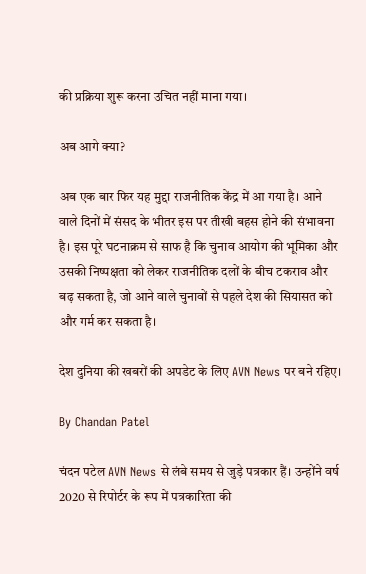की प्रक्रिया शुरू करना उचित नहीं माना गया।

अब आगे क्या?

अब एक बार फिर यह मुद्दा राजनीतिक केंद्र में आ गया है। आने वाले दिनों में संसद के भीतर इस पर तीखी बहस होने की संभावना है। इस पूरे घटनाक्रम से साफ है कि चुनाव आयोग की भूमिका और उसकी निष्पक्षता को लेकर राजनीतिक दलों के बीच टकराव और बढ़ सकता है, जो आने वाले चुनावों से पहले देश की सियासत को और गर्म कर सकता है।

देश दुनिया की खबरों की अपडेट के लिए AVN News पर बने रहिए।

By Chandan Patel

चंदन पटेल AVN News से लंबे समय से जुड़े पत्रकार हैं। उन्होंने वर्ष 2020 से रिपोर्टर के रूप में पत्रकारिता की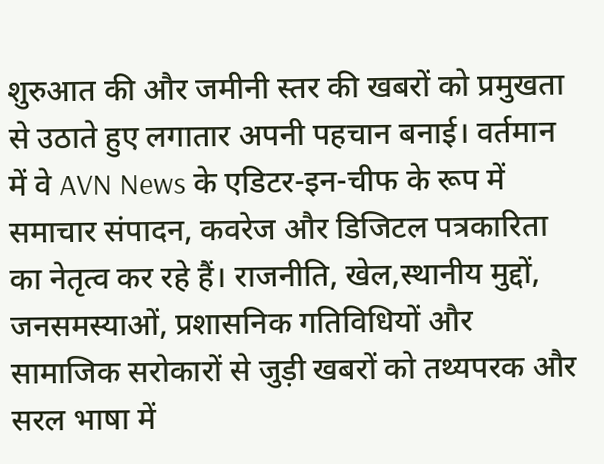शुरुआत की और जमीनी स्तर की खबरों को प्रमुखता से उठाते हुए लगातार अपनी पहचान बनाई। वर्तमान में वे AVN News के एडिटर-इन-चीफ के रूप में समाचार संपादन, कवरेज और डिजिटल पत्रकारिता का नेतृत्व कर रहे हैं। राजनीति, खेल,स्थानीय मुद्दों, जनसमस्याओं, प्रशासनिक गतिविधियों और सामाजिक सरोकारों से जुड़ी खबरों को तथ्यपरक और सरल भाषा में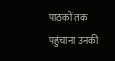पाठकों तक पहुंचाना उनकी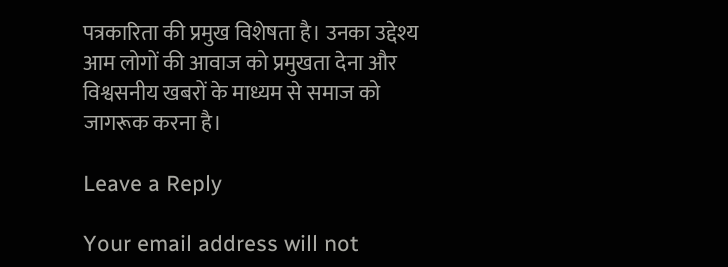पत्रकारिता की प्रमुख विशेषता है। उनका उद्देश्य आम लोगों की आवाज को प्रमुखता देना और विश्वसनीय खबरों के माध्यम से समाज को जागरूक करना है।

Leave a Reply

Your email address will not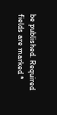be published. Required fields are marked *